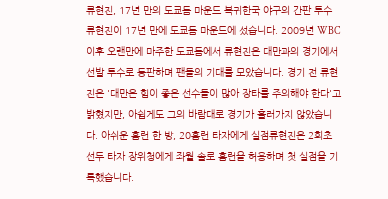류현진, 17년 만의 도쿄돔 마운드 복귀한국 야구의 간판 투수 류현진이 17년 만에 도쿄돔 마운드에 섰습니다. 2009년 WBC 이후 오랜만에 마주한 도쿄돔에서 류현진은 대만과의 경기에서 선발 투수로 등판하며 팬들의 기대를 모았습니다. 경기 전 류현진은 '대만은 힘이 좋은 선수들이 많아 장타를 주의해야 한다'고 밝혔지만, 아쉽게도 그의 바람대로 경기가 흘러가지 않았습니다. 아쉬운 홈런 한 방, 20홈런 타자에게 실점류현진은 2회초 선두 타자 장위청에게 좌월 솔로 홈런을 허용하며 첫 실점을 기록했습니다.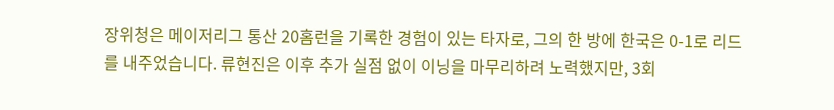장위청은 메이저리그 통산 20홈런을 기록한 경험이 있는 타자로, 그의 한 방에 한국은 0-1로 리드를 내주었습니다. 류현진은 이후 추가 실점 없이 이닝을 마무리하려 노력했지만, 3회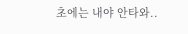초에는 내야 안타와..